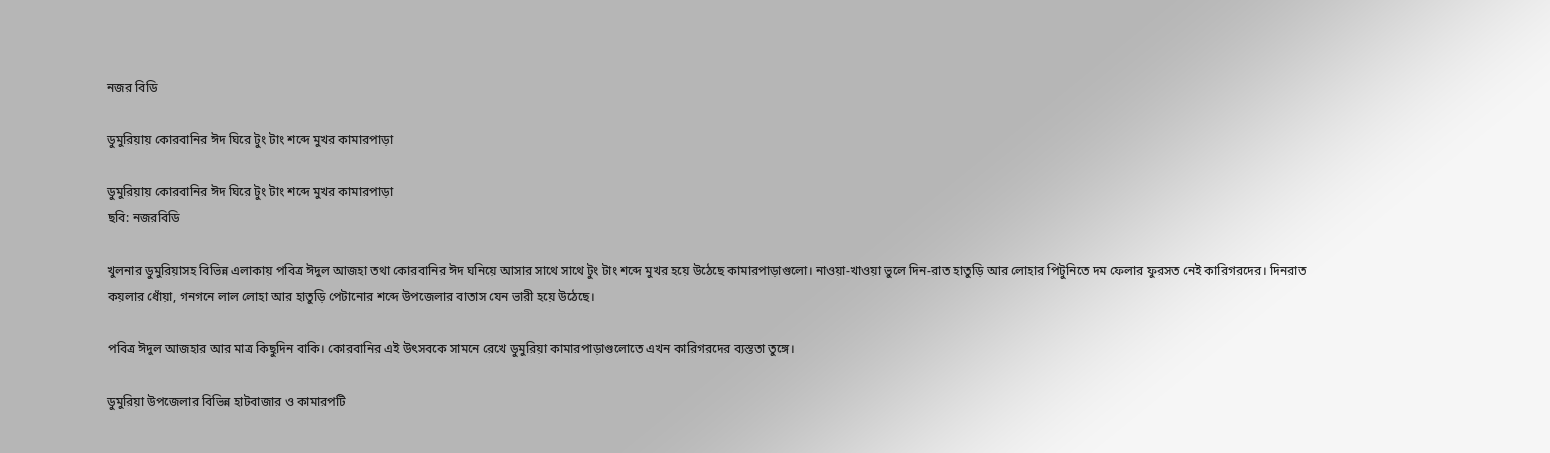নজর বিডি

ডুমুরিয়ায় কোরবানির ঈদ ঘিরে টুং টাং শব্দে মুখর কামারপাড়া

ডুমুরিয়ায় কোরবানির ঈদ ঘিরে টুং টাং শব্দে মুখর কামারপাড়া
ছবি: নজরবিডি

খুলনার ডুমুরিয়াসহ বিভিন্ন এলাকায় পবিত্র ঈদুল আজহা তথা কোরবানির ঈদ ঘনিয়ে আসার সাথে সাথে টুং টাং শব্দে মুখর হয়ে উঠেছে কামারপাড়াগুলো। নাওয়া-খাওয়া ভুলে দিন-রাত হাতুড়ি আর লোহার পিটুনিতে দম ফেলার ফুরসত নেই কারিগরদের। দিনরাত কয়লার ধোঁয়া, গনগনে লাল লোহা আর হাতুড়ি পেটানোর শব্দে উপজেলার বাতাস যেন ভারী হয়ে উঠেছে।

পবিত্র ঈদুল আজহার আর মাত্র কিছুদিন বাকি। কোরবানির এই উৎসবকে সামনে রেখে ডুমুরিয়া কামারপাড়াগুলোতে এখন কারিগরদের ব্যস্ততা তুঙ্গে।

ডুমুরিয়া উপজেলার বিভিন্ন হাটবাজার ও কামারপটি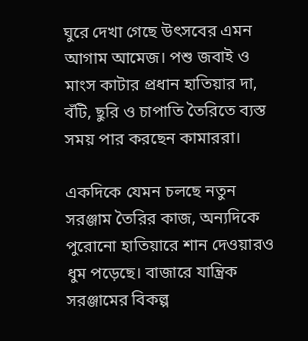ঘুরে দেখা গেছে উৎসবের এমন আগাম আমেজ। পশু জবাই ও মাংস কাটার প্রধান হাতিয়ার দা, বঁটি, ছুরি ও চাপাতি তৈরিতে ব্যস্ত সময় পার করছেন কামাররা।

একদিকে যেমন চলছে নতুন সরঞ্জাম তৈরির কাজ, অন্যদিকে পুরোনো হাতিয়ারে শান দেওয়ারও ধুম পড়েছে। বাজারে যান্ত্রিক সরঞ্জামের বিকল্প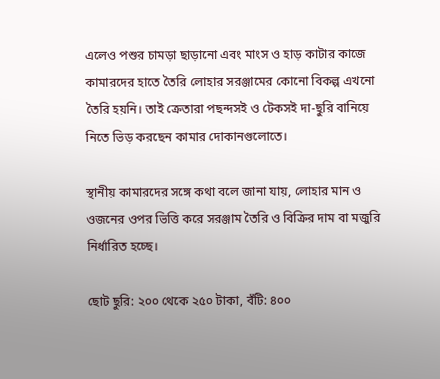এলেও পশুর চামড়া ছাড়ানো এবং মাংস ও হাড় কাটার কাজে কামারদের হাতে তৈরি লোহার সরঞ্জামের কোনো বিকল্প এখনো তৈরি হয়নি। তাই ক্রেতারা পছন্দসই ও টেকসই দা-ছুরি বানিয়ে নিতে ভিড় করছেন কামার দোকানগুলোতে।

স্থানীয় কামারদের সঙ্গে কথা বলে জানা যায়, লোহার মান ও ওজনের ওপর ভিত্তি করে সরঞ্জাম তৈরি ও বিক্রির দাম বা মজুরি নির্ধারিত হচ্ছে।

ছোট ছুরি: ২০০ থেকে ২৫০ টাকা, বঁটি: ৪০০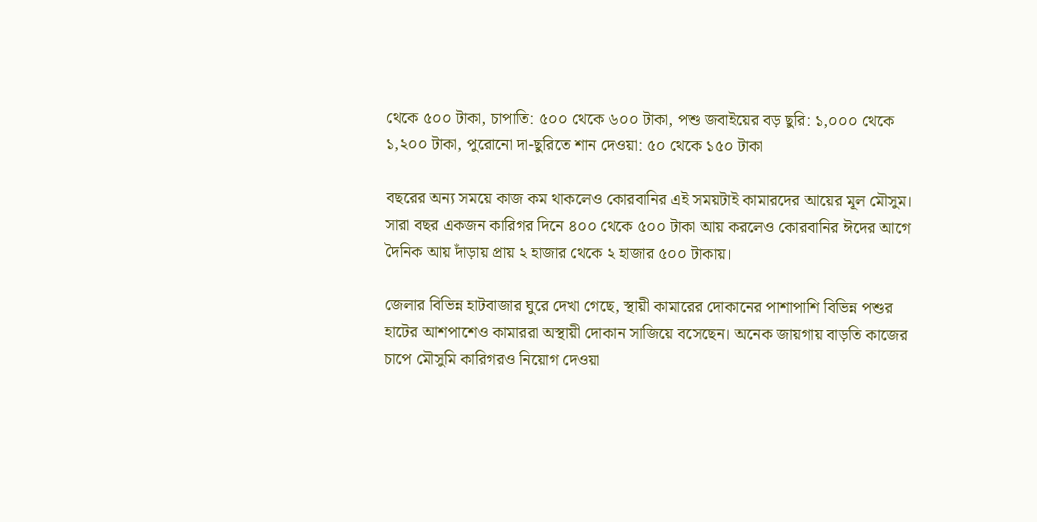থেকে ৫০০ টাকা, চাপাতি: ৫০০ থেকে ৬০০ টাকা, পশু জবাইয়ের বড় ছুরি: ১,০০০ থেকে ১,২০০ টাকা, পুরোনো দা-ছুরিতে শান দেওয়া: ৫০ থেকে ১৫০ টাকা

বছরের অন্য সময়ে কাজ কম থাকলেও কোরবানির এই সময়টাই কামারদের আয়ের মূল মৌসুম। সারা বছর একজন কারিগর দিনে ৪০০ থেকে ৫০০ টাকা আয় করলেও কোরবানির ঈদের আগে দৈনিক আয় দাঁড়ায় প্রায় ২ হাজার থেকে ২ হাজার ৫০০ টাকায়।

জেলার বিভিন্ন হাটবাজার ঘুরে দেখা গেছে, স্থায়ী কামারের দোকানের পাশাপাশি বিভিন্ন পশুর হাটের আশপাশেও কামাররা অস্থায়ী দোকান সাজিয়ে বসেছেন। অনেক জায়গায় বাড়তি কাজের চাপে মৌসুমি কারিগরও নিয়োগ দেওয়া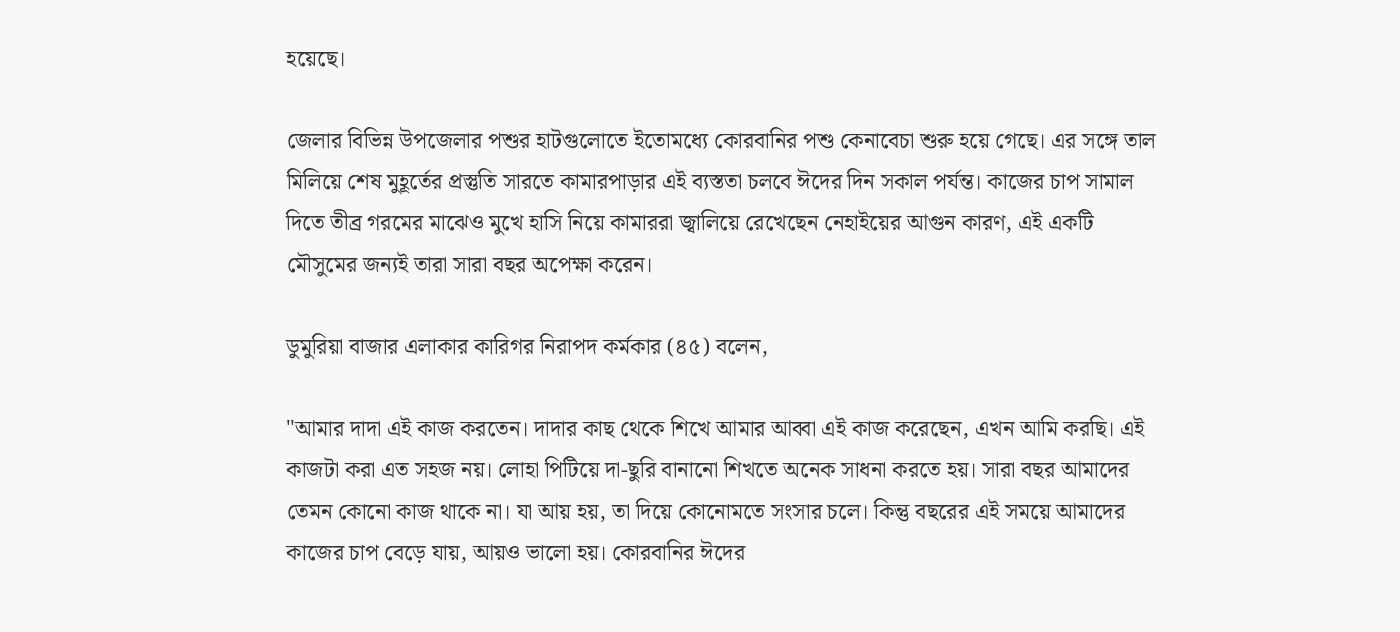হয়েছে।

জেলার বিভিন্ন উপজেলার পশুর হাটগুলোতে ইতোমধ্যে কোরবানির পশু কেনাবেচা শুরু হয়ে গেছে। এর সঙ্গে তাল মিলিয়ে শেষ মুহূর্তের প্রস্তুতি সারতে কামারপাড়ার এই ব্যস্ততা চলবে ঈদের দিন সকাল পর্যন্ত। কাজের চাপ সামাল দিতে তীব্র গরমের মাঝেও মুখে হাসি নিয়ে কামাররা জ্বালিয়ে রেখেছেন নেহাইয়ের আগুন কারণ, এই একটি মৌসুমের জন্যই তারা সারা বছর অপেক্ষা করেন।

ডুমুরিয়া বাজার এলাকার কারিগর নিরাপদ কর্মকার (৪৫) বলেন,

"আমার দাদা এই কাজ করতেন। দাদার কাছ থেকে শিখে আমার আব্বা এই কাজ করেছেন, এখন আমি করছি। এই কাজটা করা এত সহজ নয়। লোহা পিটিয়ে দা-ছুরি বানানো শিখতে অনেক সাধনা করতে হয়। সারা বছর আমাদের তেমন কোনো কাজ থাকে না। যা আয় হয়, তা দিয়ে কোনোমতে সংসার চলে। কিন্তু বছরের এই সময়ে আমাদের কাজের চাপ বেড়ে যায়, আয়ও ভালো হয়। কোরবানির ঈদের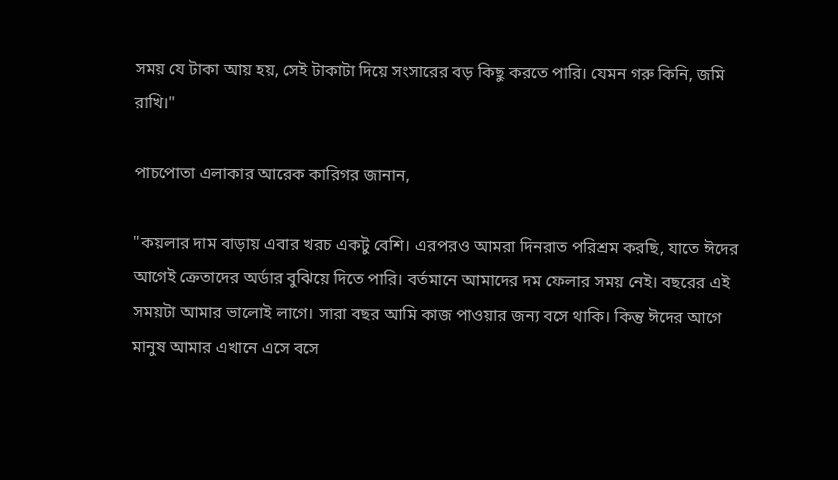সময় যে টাকা আয় হয়, সেই টাকাটা দিয়ে সংসারের বড় কিছু করতে পারি। যেমন গরু কিনি, জমি রাখি।"

পাচপোতা এলাকার আরেক কারিগর জানান,

"কয়লার দাম বাড়ায় এবার খরচ একটু বেশি। এরপরও আমরা দিনরাত পরিশ্রম করছি, যাতে ঈদের আগেই ক্রেতাদের অর্ডার বুঝিয়ে দিতে পারি। বর্তমানে আমাদের দম ফেলার সময় নেই। বছরের এই সময়টা আমার ভালোই লাগে। সারা বছর আমি কাজ পাওয়ার জন্য বসে থাকি। কিন্তু ঈদের আগে মানুষ আমার এখানে এসে বসে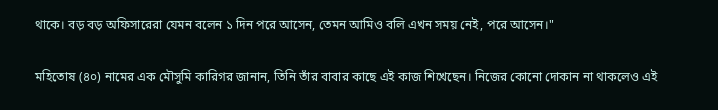থাকে। বড় বড় অফিসারেরা যেমন বলেন ১ দিন পরে আসেন, তেমন আমিও বলি এখন সময় নেই, পরে আসেন।"

মহিতোষ (৪০) নামের এক মৌসুমি কারিগর জানান, তিনি তাঁর বাবার কাছে এই কাজ শিখেছেন। নিজের কোনো দোকান না থাকলেও এই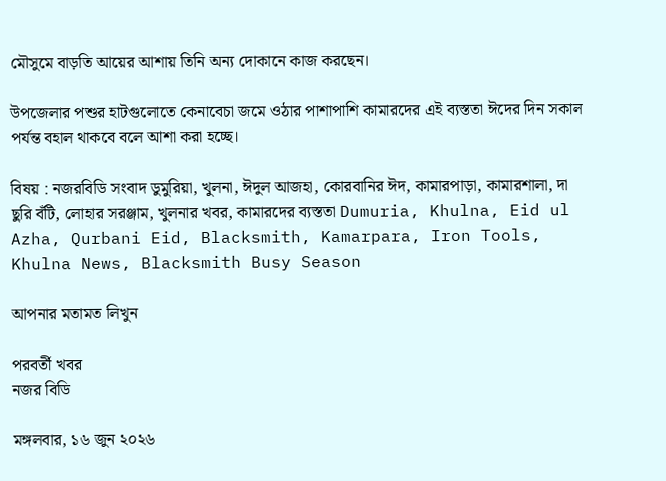মৌসুমে বাড়তি আয়ের আশায় তিনি অন্য দোকানে কাজ করছেন।

উপজেলার পশুর হাটগুলোতে কেনাবেচা জমে ওঠার পাশাপাশি কামারদের এই ব্যস্ততা ঈদের দিন সকাল পর্যন্ত বহাল থাকবে বলে আশা করা হচ্ছে।

বিষয় : নজরবিডি সংবাদ ডুমুরিয়া, খুলনা, ঈদুল আজহা, কোরবানির ঈদ, কামারপাড়া, কামারশালা, দা ছুরি বঁটি, লোহার সরঞ্জাম, খুলনার খবর, কামারদের ব্যস্ততা Dumuria, Khulna, Eid ul Azha, Qurbani Eid, Blacksmith, Kamarpara, Iron Tools, Khulna News, Blacksmith Busy Season

আপনার মতামত লিখুন

পরবর্তী খবর
নজর বিডি

মঙ্গলবার, ১৬ জুন ২০২৬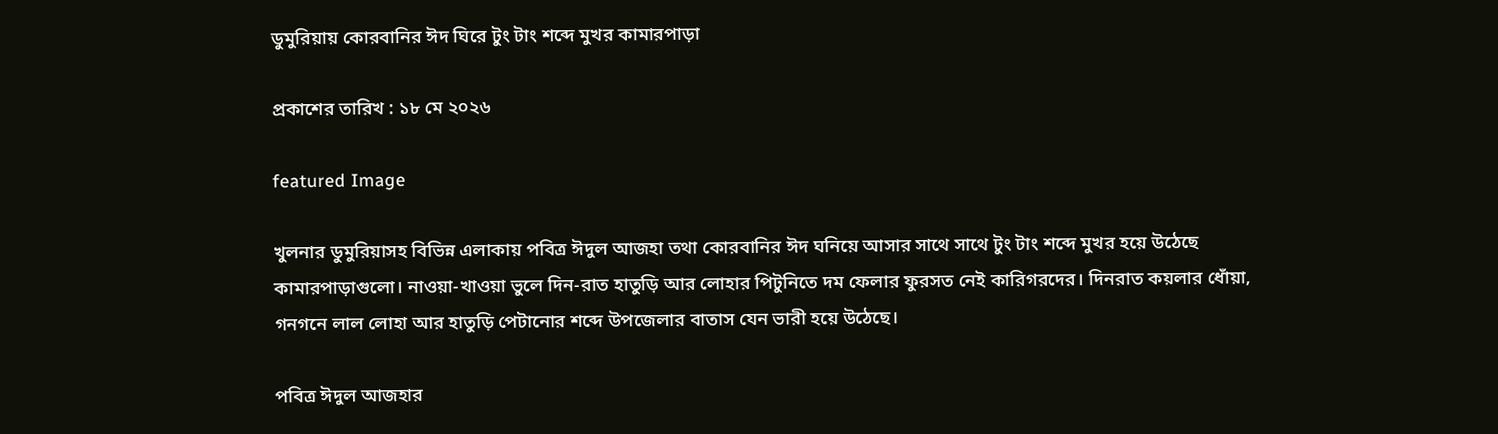ডুমুরিয়ায় কোরবানির ঈদ ঘিরে টুং টাং শব্দে মুখর কামারপাড়া

প্রকাশের তারিখ : ১৮ মে ২০২৬

featured Image

খুলনার ডুমুরিয়াসহ বিভিন্ন এলাকায় পবিত্র ঈদুল আজহা তথা কোরবানির ঈদ ঘনিয়ে আসার সাথে সাথে টুং টাং শব্দে মুখর হয়ে উঠেছে কামারপাড়াগুলো। নাওয়া-খাওয়া ভুলে দিন-রাত হাতুড়ি আর লোহার পিটুনিতে দম ফেলার ফুরসত নেই কারিগরদের। দিনরাত কয়লার ধোঁয়া, গনগনে লাল লোহা আর হাতুড়ি পেটানোর শব্দে উপজেলার বাতাস যেন ভারী হয়ে উঠেছে।

পবিত্র ঈদুল আজহার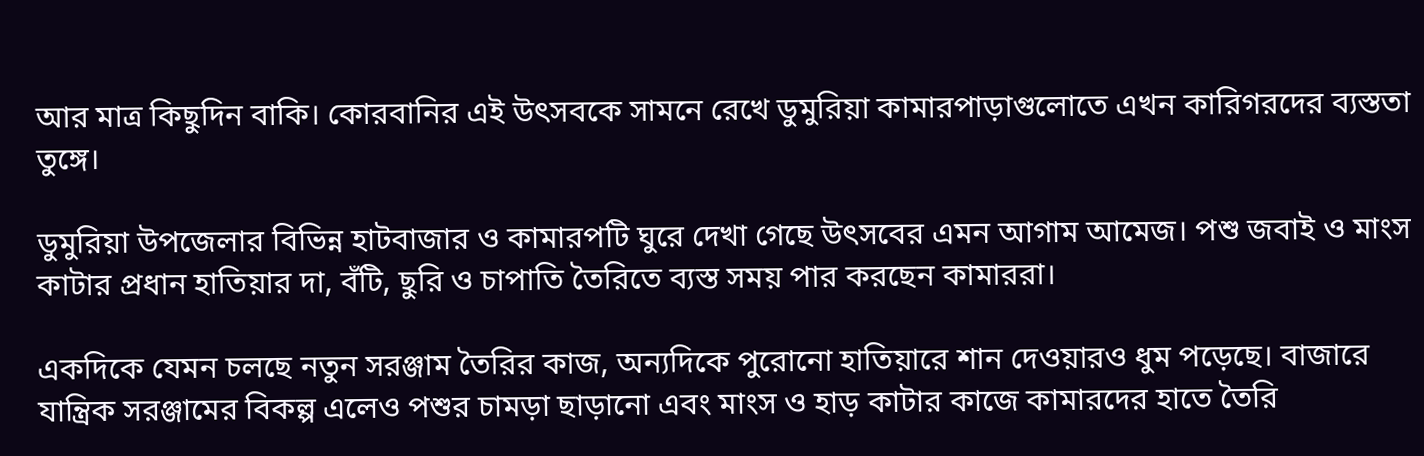আর মাত্র কিছুদিন বাকি। কোরবানির এই উৎসবকে সামনে রেখে ডুমুরিয়া কামারপাড়াগুলোতে এখন কারিগরদের ব্যস্ততা তুঙ্গে।

ডুমুরিয়া উপজেলার বিভিন্ন হাটবাজার ও কামারপটি ঘুরে দেখা গেছে উৎসবের এমন আগাম আমেজ। পশু জবাই ও মাংস কাটার প্রধান হাতিয়ার দা, বঁটি, ছুরি ও চাপাতি তৈরিতে ব্যস্ত সময় পার করছেন কামাররা।

একদিকে যেমন চলছে নতুন সরঞ্জাম তৈরির কাজ, অন্যদিকে পুরোনো হাতিয়ারে শান দেওয়ারও ধুম পড়েছে। বাজারে যান্ত্রিক সরঞ্জামের বিকল্প এলেও পশুর চামড়া ছাড়ানো এবং মাংস ও হাড় কাটার কাজে কামারদের হাতে তৈরি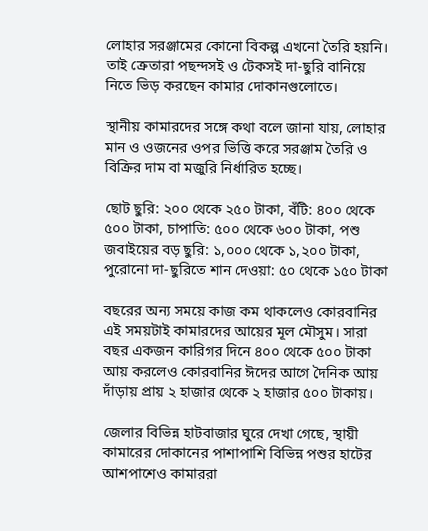লোহার সরঞ্জামের কোনো বিকল্প এখনো তৈরি হয়নি। তাই ক্রেতারা পছন্দসই ও টেকসই দা-ছুরি বানিয়ে নিতে ভিড় করছেন কামার দোকানগুলোতে।

স্থানীয় কামারদের সঙ্গে কথা বলে জানা যায়, লোহার মান ও ওজনের ওপর ভিত্তি করে সরঞ্জাম তৈরি ও বিক্রির দাম বা মজুরি নির্ধারিত হচ্ছে।

ছোট ছুরি: ২০০ থেকে ২৫০ টাকা, বঁটি: ৪০০ থেকে ৫০০ টাকা, চাপাতি: ৫০০ থেকে ৬০০ টাকা, পশু জবাইয়ের বড় ছুরি: ১,০০০ থেকে ১,২০০ টাকা, পুরোনো দা-ছুরিতে শান দেওয়া: ৫০ থেকে ১৫০ টাকা

বছরের অন্য সময়ে কাজ কম থাকলেও কোরবানির এই সময়টাই কামারদের আয়ের মূল মৌসুম। সারা বছর একজন কারিগর দিনে ৪০০ থেকে ৫০০ টাকা আয় করলেও কোরবানির ঈদের আগে দৈনিক আয় দাঁড়ায় প্রায় ২ হাজার থেকে ২ হাজার ৫০০ টাকায়।

জেলার বিভিন্ন হাটবাজার ঘুরে দেখা গেছে, স্থায়ী কামারের দোকানের পাশাপাশি বিভিন্ন পশুর হাটের আশপাশেও কামাররা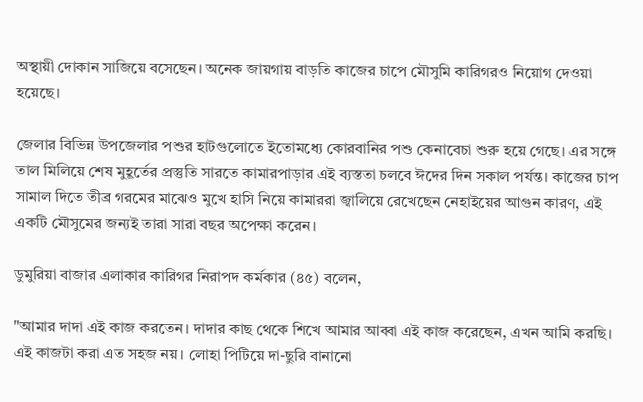অস্থায়ী দোকান সাজিয়ে বসেছেন। অনেক জায়গায় বাড়তি কাজের চাপে মৌসুমি কারিগরও নিয়োগ দেওয়া হয়েছে।

জেলার বিভিন্ন উপজেলার পশুর হাটগুলোতে ইতোমধ্যে কোরবানির পশু কেনাবেচা শুরু হয়ে গেছে। এর সঙ্গে তাল মিলিয়ে শেষ মুহূর্তের প্রস্তুতি সারতে কামারপাড়ার এই ব্যস্ততা চলবে ঈদের দিন সকাল পর্যন্ত। কাজের চাপ সামাল দিতে তীব্র গরমের মাঝেও মুখে হাসি নিয়ে কামাররা জ্বালিয়ে রেখেছেন নেহাইয়ের আগুন কারণ, এই একটি মৌসুমের জন্যই তারা সারা বছর অপেক্ষা করেন।

ডুমুরিয়া বাজার এলাকার কারিগর নিরাপদ কর্মকার (৪৫) বলেন,

"আমার দাদা এই কাজ করতেন। দাদার কাছ থেকে শিখে আমার আব্বা এই কাজ করেছেন, এখন আমি করছি। এই কাজটা করা এত সহজ নয়। লোহা পিটিয়ে দা-ছুরি বানানো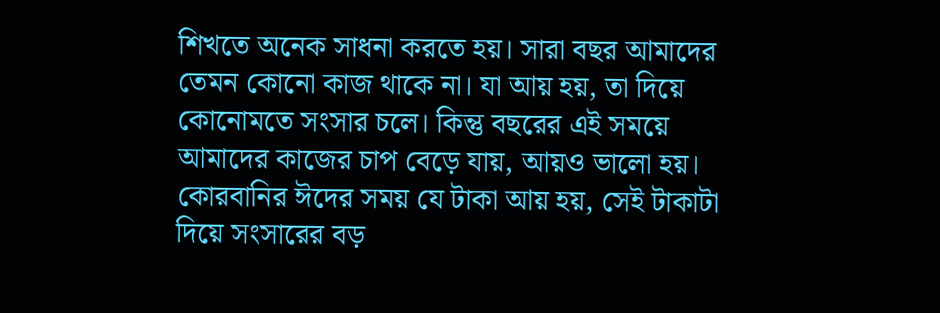শিখতে অনেক সাধনা করতে হয়। সারা বছর আমাদের তেমন কোনো কাজ থাকে না। যা আয় হয়, তা দিয়ে কোনোমতে সংসার চলে। কিন্তু বছরের এই সময়ে আমাদের কাজের চাপ বেড়ে যায়, আয়ও ভালো হয়। কোরবানির ঈদের সময় যে টাকা আয় হয়, সেই টাকাটা দিয়ে সংসারের বড়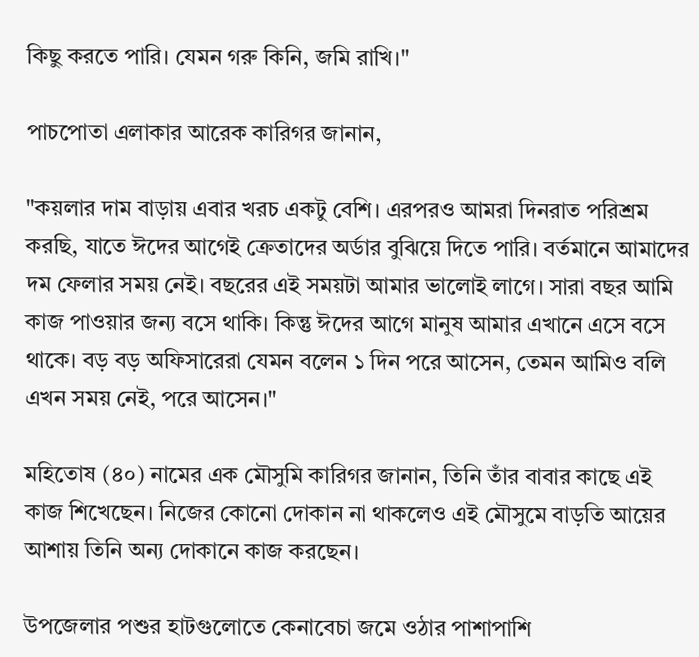কিছু করতে পারি। যেমন গরু কিনি, জমি রাখি।"

পাচপোতা এলাকার আরেক কারিগর জানান,

"কয়লার দাম বাড়ায় এবার খরচ একটু বেশি। এরপরও আমরা দিনরাত পরিশ্রম করছি, যাতে ঈদের আগেই ক্রেতাদের অর্ডার বুঝিয়ে দিতে পারি। বর্তমানে আমাদের দম ফেলার সময় নেই। বছরের এই সময়টা আমার ভালোই লাগে। সারা বছর আমি কাজ পাওয়ার জন্য বসে থাকি। কিন্তু ঈদের আগে মানুষ আমার এখানে এসে বসে থাকে। বড় বড় অফিসারেরা যেমন বলেন ১ দিন পরে আসেন, তেমন আমিও বলি এখন সময় নেই, পরে আসেন।"

মহিতোষ (৪০) নামের এক মৌসুমি কারিগর জানান, তিনি তাঁর বাবার কাছে এই কাজ শিখেছেন। নিজের কোনো দোকান না থাকলেও এই মৌসুমে বাড়তি আয়ের আশায় তিনি অন্য দোকানে কাজ করছেন।

উপজেলার পশুর হাটগুলোতে কেনাবেচা জমে ওঠার পাশাপাশি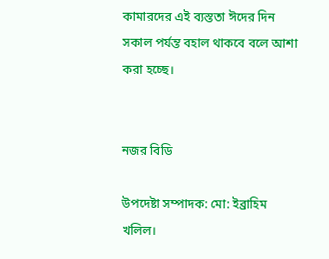কামারদের এই ব্যস্ততা ঈদের দিন সকাল পর্যন্ত বহাল থাকবে বলে আশা করা হচ্ছে।


নজর বিডি

উপদেষ্টা সম্পাদক: মো: ইব্রাহিম খলিল।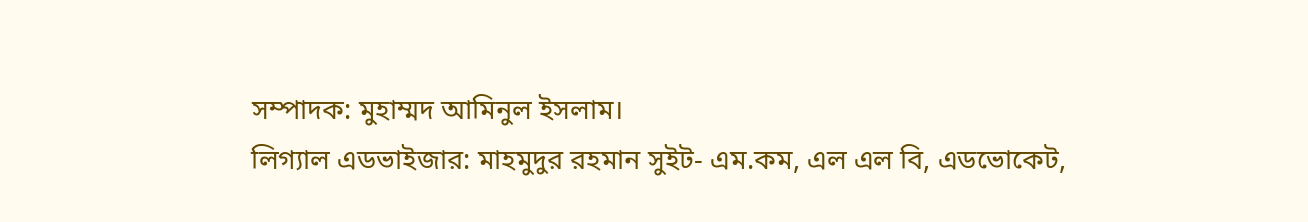সম্পাদক: মুহাম্মদ আমিনুল ইসলাম।
লিগ্যাল এডভাইজার: মাহমুদুর রহমান সুইট- এম.কম, এল এল বি, এডভোকেট,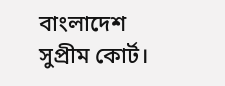বাংলাদেশ সুপ্রীম কোর্ট।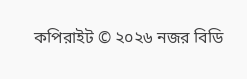কপিরাইট © ২০২৬ নজর বিডি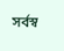সর্বস্ব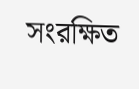সংরক্ষিত